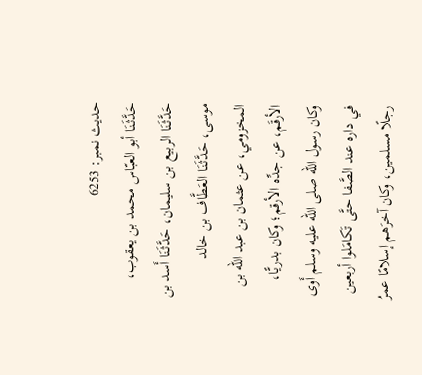حدیث نمبر: 6253
حَدَّثَنَا أبو العبّاس محمد بن يعقوب، حَدَّثَنَا الربيع بن سليمان، حَدَّثَنَا أَسد بن موسى، حَدَّثَنَا العَطَّاف بن خالد المخزومي، عن عثمان بن عبد الله بن الأرقَم، عن جدِّه الأرقم؛ وكان بدريًّا، وكان رسول الله صلى الله عليه وسلم أَوى في داره عند الصَّفا حتَّى تَكامَلوا أربعين رجلًا مسلمين، وكان آخرَهم إسلامًا عمرُ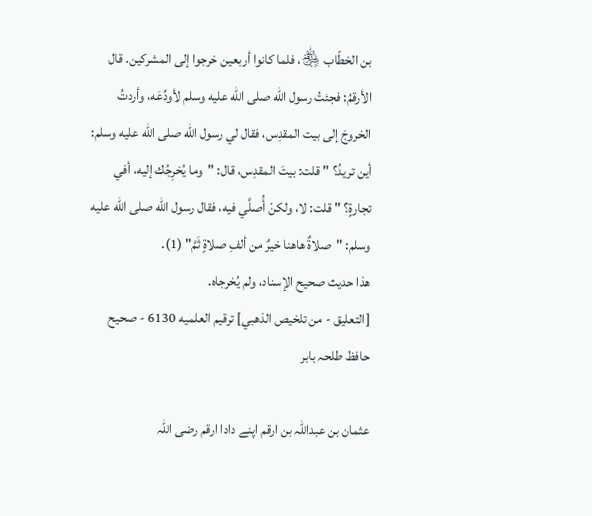بن الخطّاب ﵃، فلما كانوا أربعين خرجوا إلى المشركين. قال الأرقمُ: فجئتُ رسول الله صلى الله عليه وسلم لأودِّعَه، وأردتُ الخروجَ إلى بيت المقدِس، فقال لي رسول الله صلى الله عليه وسلم: أين تريدُ؟ " قلت: بيتَ المقدِس، قال: "وما يُخرِجُك إليه، أفي تجارةٍ؟ " قلت: لا، ولكنْ أُصلَّي فيه، فقال رسول الله صلى الله عليه وسلم: "صلاةٌ هاهنا خيرٌ من ألفِ صلاةٍ ثَمَّ" (1).
هذا حديث صحيح الإسناد، ولم يُخرجاه.
[التعليق - من تلخيص الذهبي] ترقيم العلميه 6130 - صحيح
حافظ طلحہ بابر

عثمان بن عبداللہ بن ارقم اپنے دادا ارقم رضی اللہ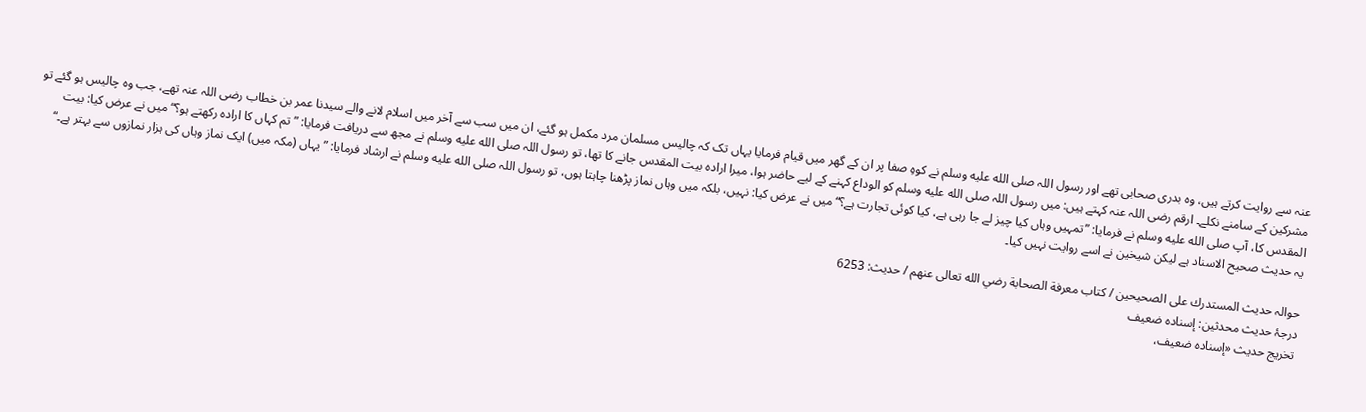عنہ سے روایت کرتے ہیں، وہ بدری صحابی تھے اور رسول اللہ صلى الله عليه وسلم نے کوہِ صفا پر ان کے گھر میں قیام فرمایا یہاں تک کہ چالیس مسلمان مرد مکمل ہو گئے، ان میں سب سے آخر میں اسلام لانے والے سیدنا عمر بن خطاب رضی اللہ عنہ تھے، جب وہ چالیس ہو گئے تو مشرکین کے سامنے نکلے۔ ارقم رضی اللہ عنہ کہتے ہیں: میں رسول اللہ صلى الله عليه وسلم کو الوداع کہنے کے لیے حاضر ہوا، میرا ارادہ بیت المقدس جانے کا تھا، تو رسول اللہ صلى الله عليه وسلم نے مجھ سے دریافت فرمایا: ”تم کہاں کا ارادہ رکھتے ہو؟“ میں نے عرض کیا: بیت المقدس کا، آپ صلى الله عليه وسلم نے فرمایا: ”تمہیں وہاں کیا چیز لے جا رہی ہے، کیا کوئی تجارت ہے؟“ میں نے عرض کیا: نہیں، بلکہ میں وہاں نماز پڑھنا چاہتا ہوں، تو رسول اللہ صلى الله عليه وسلم نے ارشاد فرمایا: ”یہاں (مکہ میں) ایک نماز وہاں کی ہزار نمازوں سے بہتر ہے۔“
یہ حدیث صحیح الاسناد ہے لیکن شیخین نے اسے روایت نہیں کیا۔

حوالہ حدیث المستدرك على الصحيحين / كتاب معرفة الصحابة رضي الله تعالى عنهم / حدیث: 6253
درجۂ حدیث محدثین: إسناده ضعيف
تخریج حدیث «إسناده ضعيف،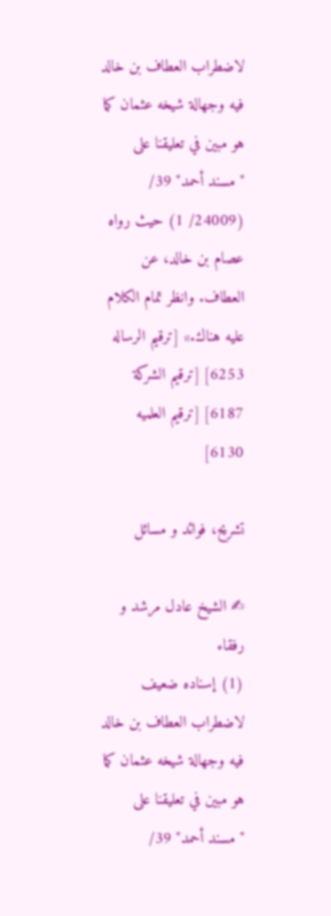لاضطراب العطاف بن خالد فيه وجهالة شيخه عثمان كما هو مبين في تعليقنا على "مسند أحمد" 39/ (24009/ 1) حيث رواه عصام بن خالد، عن العطاف. وانظر تمام الكلام عليه هناك.» [ترقيم الرساله 6253] [ترقيم الشركة 6187] [ترقيم العلميه 6130]

تشریح، فوائد و مسائل

✍ الشیخ عادل مرشد و رفقاء
(1) إسناده ضعيف لاضطراب العطاف بن خالد فيه وجهالة شيخه عثمان كما هو مبين في تعليقنا على "مسند أحمد" 39/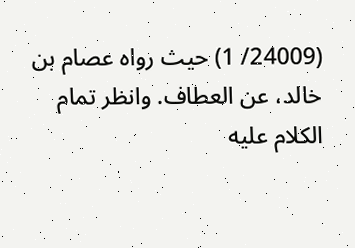(24009/ 1) حيث رواه عصام بن خالد، عن العطاف. وانظر تمام الكلام عليه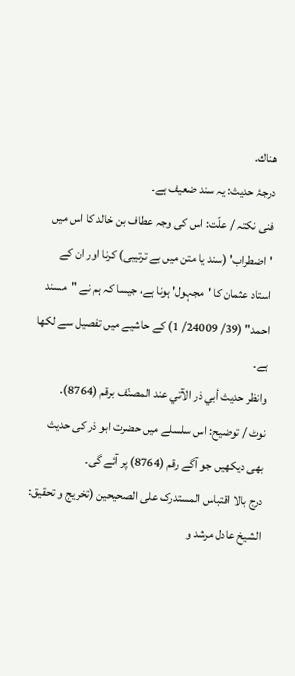هناك.
درجۂ حدیث: یہ سند ضعیف ہے۔
فنی نکتہ / علّت: اس کی وجہ عطاف بن خالد کا اس میں 'اضطراب' (سند یا متن میں بے ترتیبی) کرنا اور ان کے استاد عثمان کا 'مجہول' ہونا ہے، جیسا کہ ہم نے "مسند احمد" (39/ 24009/ 1) کے حاشیے میں تفصیل سے لکھا ہے۔
وانظر حديث أبي ذر الآتي عند المصنّف برقم (8764).
نوٹ / توضیح: اس سلسلے میں حضرت ابو ذر کی حدیث بھی دیکھیں جو آگے رقم (8764) پر آئے گی۔
درج بالا اقتباس المستدرک علی الصحیحین (تخریج و تحقیق: الشیخ عادل مرشد و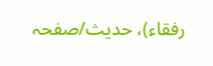رفقاء)، حدیث/صفحہ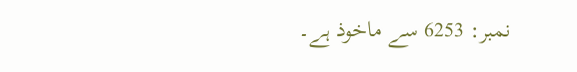نمبر: 6253 سے ماخوذ ہے۔